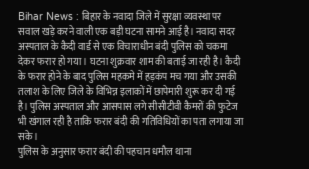Bihar News : बिहार के नवादा जिले में सुरक्षा व्यवस्था पर सवाल खड़े करने वाली एक बड़ी घटना सामने आई है। नवादा सदर अस्पताल के कैदी वार्ड से एक विचाराधीन बंदी पुलिस को चकमा देकर फरार हो गया। घटना शुक्रवार शाम की बताई जा रही है। कैदी के फरार होने के बाद पुलिस महकमे में हड़कंप मच गया और उसकी तलाश के लिए जिले के विभिन्न इलाकों में छापेमारी शुरू कर दी गई है। पुलिस अस्पताल और आसपास लगे सीसीटीवी कैमरों की फुटेज भी खंगाल रही है ताकि फरार बंदी की गतिविधियों का पता लगाया जा सके।
पुलिस के अनुसार फरार बंदी की पहचान धमौल थाना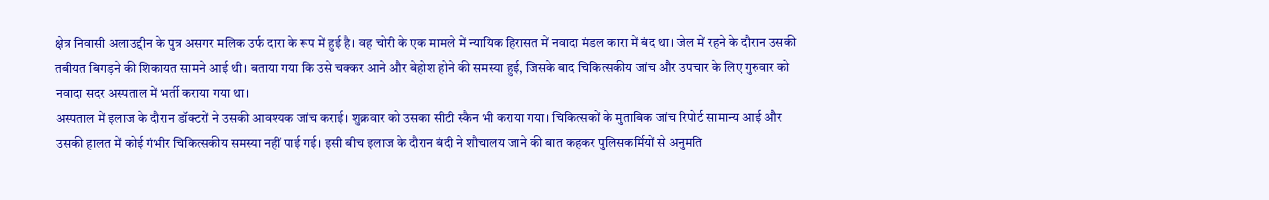क्षेत्र निवासी अलाउद्दीन के पुत्र असगर मलिक उर्फ दारा के रूप में हुई है। वह चोरी के एक मामले में न्यायिक हिरासत में नवादा मंडल कारा में बंद था। जेल में रहने के दौरान उसकी तबीयत बिगड़ने की शिकायत सामने आई थी। बताया गया कि उसे चक्कर आने और बेहोश होने की समस्या हुई, जिसके बाद चिकित्सकीय जांच और उपचार के लिए गुरुवार को नवादा सदर अस्पताल में भर्ती कराया गया था।
अस्पताल में इलाज के दौरान डॉक्टरों ने उसकी आवश्यक जांच कराई। शुक्रवार को उसका सीटी स्कैन भी कराया गया। चिकित्सकों के मुताबिक जांच रिपोर्ट सामान्य आई और उसकी हालत में कोई गंभीर चिकित्सकीय समस्या नहीं पाई गई। इसी बीच इलाज के दौरान बंदी ने शौचालय जाने की बात कहकर पुलिसकर्मियों से अनुमति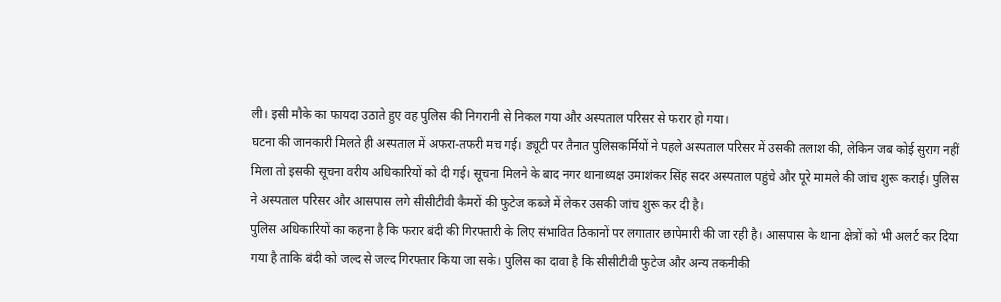ली। इसी मौके का फायदा उठाते हुए वह पुलिस की निगरानी से निकल गया और अस्पताल परिसर से फरार हो गया।
घटना की जानकारी मिलते ही अस्पताल में अफरा-तफरी मच गई। ड्यूटी पर तैनात पुलिसकर्मियों ने पहले अस्पताल परिसर में उसकी तलाश की, लेकिन जब कोई सुराग नहीं मिला तो इसकी सूचना वरीय अधिकारियों को दी गई। सूचना मिलने के बाद नगर थानाध्यक्ष उमाशंकर सिंह सदर अस्पताल पहुंचे और पूरे मामले की जांच शुरू कराई। पुलिस ने अस्पताल परिसर और आसपास लगे सीसीटीवी कैमरों की फुटेज कब्जे में लेकर उसकी जांच शुरू कर दी है।
पुलिस अधिकारियों का कहना है कि फरार बंदी की गिरफ्तारी के लिए संभावित ठिकानों पर लगातार छापेमारी की जा रही है। आसपास के थाना क्षेत्रों को भी अलर्ट कर दिया गया है ताकि बंदी को जल्द से जल्द गिरफ्तार किया जा सके। पुलिस का दावा है कि सीसीटीवी फुटेज और अन्य तकनीकी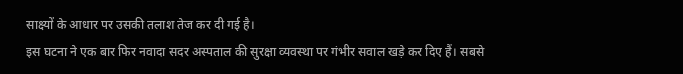साक्ष्यों के आधार पर उसकी तलाश तेज कर दी गई है।
इस घटना ने एक बार फिर नवादा सदर अस्पताल की सुरक्षा व्यवस्था पर गंभीर सवाल खड़े कर दिए हैं। सबसे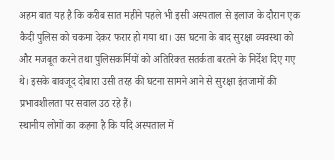अहम बात यह है कि करीब सात महीने पहले भी इसी अस्पताल से इलाज के दौरान एक कैदी पुलिस को चकमा देकर फरार हो गया था। उस घटना के बाद सुरक्षा व्यवस्था को और मजबूत करने तथा पुलिसकर्मियों को अतिरिक्त सतर्कता बरतने के निर्देश दिए गए थे। इसके बावजूद दोबारा उसी तरह की घटना सामने आने से सुरक्षा इंतजामों की प्रभावशीलता पर सवाल उठ रहे हैं।
स्थानीय लोगों का कहना है कि यदि अस्पताल में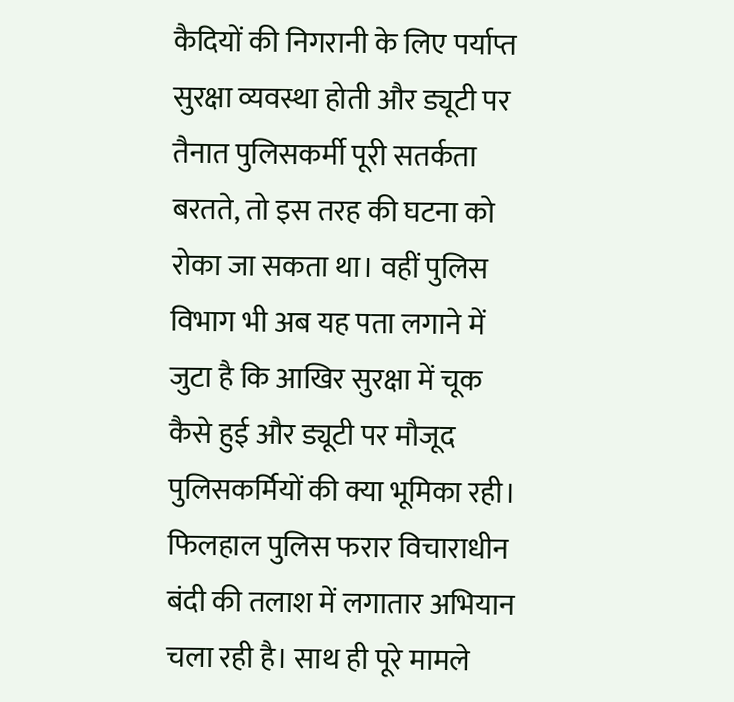कैदियों की निगरानी के लिए पर्याप्त सुरक्षा व्यवस्था होती और ड्यूटी पर तैनात पुलिसकर्मी पूरी सतर्कता बरतते, तो इस तरह की घटना को रोका जा सकता था। वहीं पुलिस विभाग भी अब यह पता लगाने में जुटा है कि आखिर सुरक्षा में चूक कैसे हुई और ड्यूटी पर मौजूद पुलिसकर्मियों की क्या भूमिका रही।
फिलहाल पुलिस फरार विचाराधीन बंदी की तलाश में लगातार अभियान चला रही है। साथ ही पूरे मामले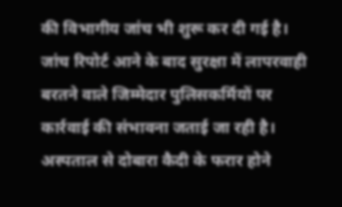की विभागीय जांच भी शुरू कर दी गई है। जांच रिपोर्ट आने के बाद सुरक्षा में लापरवाही बरतने वाले जिम्मेदार पुलिसकर्मियों पर कार्रवाई की संभावना जताई जा रही है। अस्पताल से दोबारा कैदी के फरार होने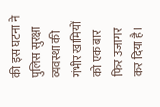की इस घटना ने पुलिस सुरक्षा व्यवस्था की गंभीर खामियों को एक बार फिर उजागर कर दिया है।